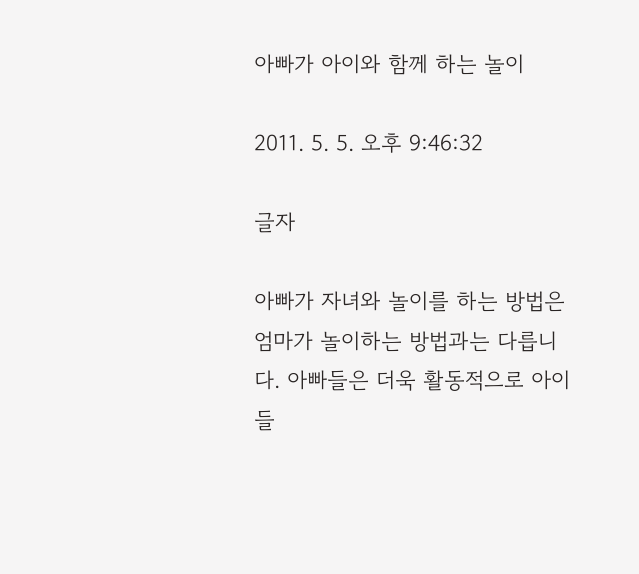아빠가 아이와 함께 하는 놀이

2011. 5. 5. 오후 9:46:32

글자

아빠가 자녀와 놀이를 하는 방법은 엄마가 놀이하는 방법과는 다릅니다. 아빠들은 더욱 활동적으로 아이들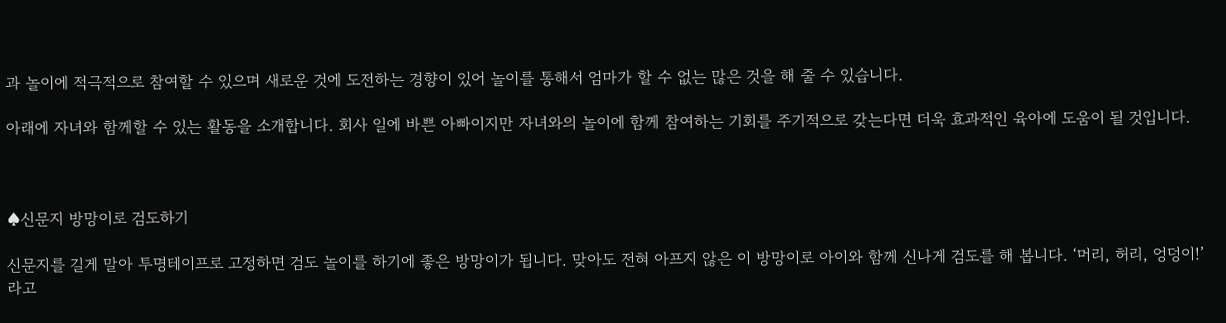과 놀이에 적극적으로 참여할 수 있으며 새로운 것에 도전하는 경향이 있어 놀이를 통해서 엄마가 할 수 없는 많은 것을 해 줄 수 있습니다.

아래에 자녀와 함께할 수 있는 활동을 소개합니다. 회사 일에 바쁜 아빠이지만 자녀와의 놀이에 함께 참여하는 기회를 주기적으로 갖는다면 더욱 효과적인 육아에 도움이 될 것입니다.



♠신문지 방망이로 검도하기

신문지를 길게 말아 투명테이프로 고정하면 검도 놀이를 하기에 좋은 방망이가 됩니다. 맞아도 전혀 아프지 않은 이 방망이로 아이와 함께 신나게 검도를 해 봅니다. ‘머리, 허리, 엉덩이!’라고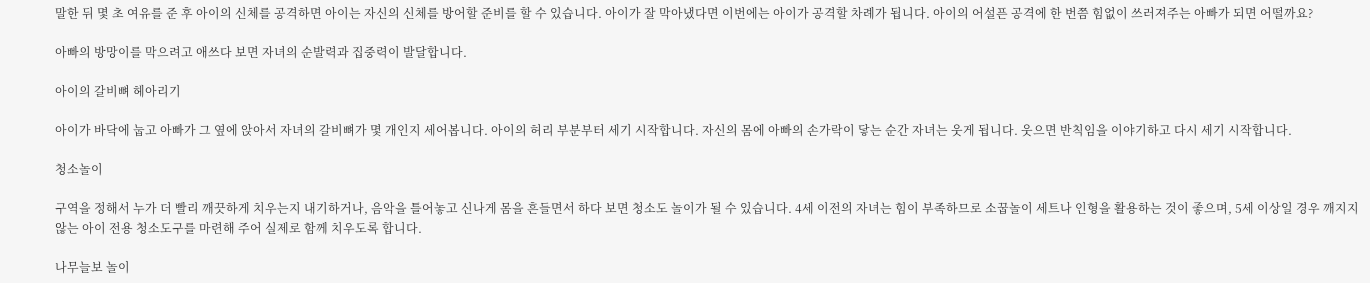말한 뒤 몇 초 여유를 준 후 아이의 신체를 공격하면 아이는 자신의 신체를 방어할 준비를 할 수 있습니다. 아이가 잘 막아냈다면 이번에는 아이가 공격할 차례가 됩니다. 아이의 어설픈 공격에 한 번쯤 힘없이 쓰러져주는 아빠가 되면 어떨까요?

아빠의 방망이를 막으려고 애쓰다 보면 자녀의 순발력과 집중력이 발달합니다.

아이의 갈비뼈 헤아리기

아이가 바닥에 눕고 아빠가 그 옆에 앉아서 자녀의 갈비뼈가 몇 개인지 세어봅니다. 아이의 허리 부분부터 세기 시작합니다. 자신의 몸에 아빠의 손가락이 닿는 순간 자녀는 웃게 됩니다. 웃으면 반칙임을 이야기하고 다시 세기 시작합니다.

청소놀이

구역을 정해서 누가 더 빨리 깨끗하게 치우는지 내기하거나, 음악을 틀어놓고 신나게 몸을 흔들면서 하다 보면 청소도 놀이가 될 수 있습니다. 4세 이전의 자녀는 힘이 부족하므로 소꿉놀이 세트나 인형을 활용하는 것이 좋으며, 5세 이상일 경우 깨지지 않는 아이 전용 청소도구를 마련해 주어 실제로 함께 치우도록 합니다.

나무늘보 놀이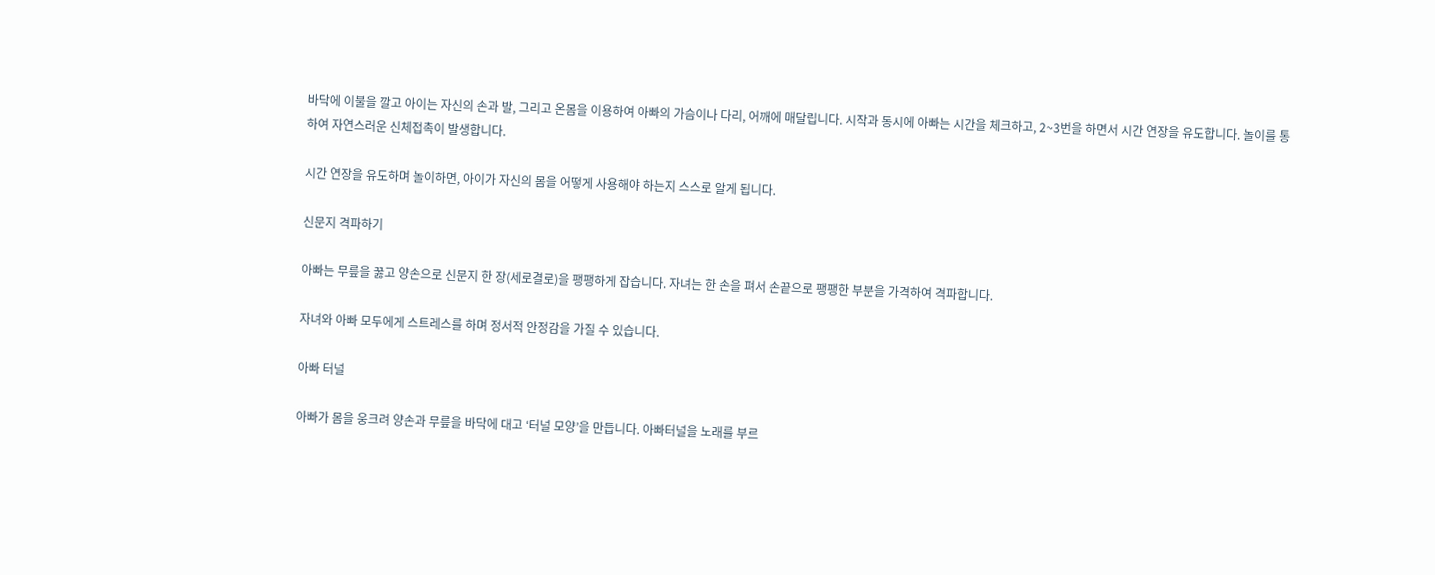바닥에 이불을 깔고 아이는 자신의 손과 발, 그리고 온몸을 이용하여 아빠의 가슴이나 다리, 어깨에 매달립니다. 시작과 동시에 아빠는 시간을 체크하고, 2~3번을 하면서 시간 연장을 유도합니다. 놀이를 통하여 자연스러운 신체접촉이 발생합니다.

시간 연장을 유도하며 놀이하면, 아이가 자신의 몸을 어떻게 사용해야 하는지 스스로 알게 됩니다.

신문지 격파하기

아빠는 무릎을 꿇고 양손으로 신문지 한 장(세로결로)을 팽팽하게 잡습니다. 자녀는 한 손을 펴서 손끝으로 팽팽한 부분을 가격하여 격파합니다.

자녀와 아빠 모두에게 스트레스를 하며 정서적 안정감을 가질 수 있습니다.

아빠 터널

아빠가 몸을 웅크려 양손과 무릎을 바닥에 대고 ‘터널 모양’을 만듭니다. 아빠터널을 노래를 부르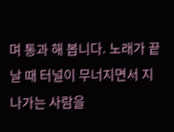며 통과 해 봅니다. 노래가 끝날 때 터널이 무너지면서 지나가는 사람을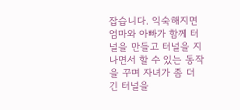잡습니다. 익숙해지면 엄마와 아빠가 함께 터널을 만들고 터널을 지나면서 할 수 있는 동작을 꾸며 자녀가 좀 더 긴 터널을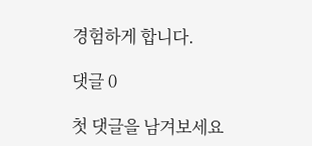경험하게 합니다.

댓글 0

첫 댓글을 남겨보세요